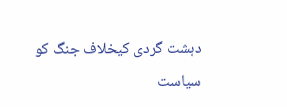دہشت گردی کیخلاف جنگ کو سیاست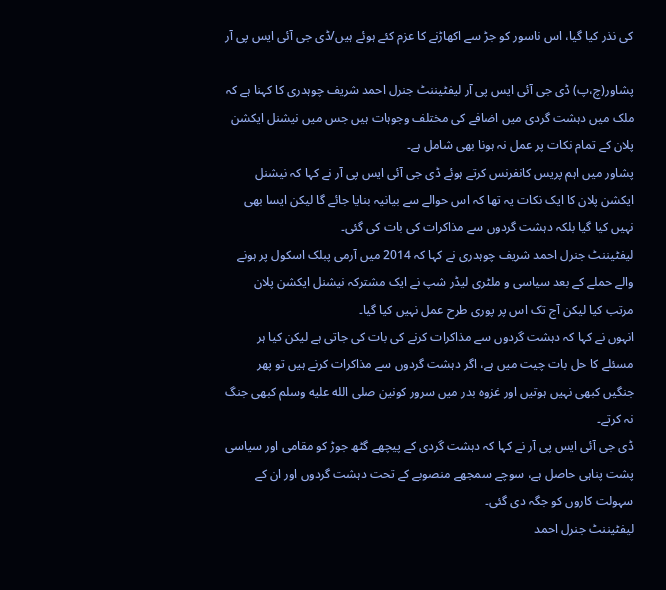کی نذر کیا گیا، اس ناسور کو جڑ سے اکھاڑنے کا عزم کئے ہوئے ہیں/ڈی جی آئی ایس پی آر

پشاور(چ،پ) ڈی جی آئی ایس پی آر لیفٹیننٹ جنرل احمد شریف چوہدری کا کہنا ہے کہ ملک میں دہشت گردی میں اضافے کی مختلف وجوہات ہیں جس میں نیشنل ایکشن پلان کے تمام نکات پر عمل نہ ہونا بھی شامل ہے۔
پشاور میں اہم پریس کانفرنس کرتے ہوئے ڈی جی آئی ایس پی آر نے کہا کہ نیشنل ایکشن پلان کا ایک نکات یہ تھا کہ اس حوالے سے بیانیہ بنایا جائے گا لیکن ایسا بھی نہیں کیا گیا بلکہ دہشت گردوں سے مذاکرات کی بات کی گئی۔
لیفٹیننٹ جنرل احمد شریف چوہدری نے کہا کہ 2014 میں آرمی پبلک اسکول پر ہونے والے حملے کے بعد سیاسی و ملٹری لیڈر شپ نے ایک مشترکہ نیشنل ایکشن پلان مرتب کیا لیکن آج تک اس پر پوری طرح عمل نہیں کیا گیا۔
انہوں نے کہا کہ دہشت گردوں سے مذاکرات کرنے کی بات کی جاتی ہے لیکن کیا ہر مسئلے کا حل بات چیت میں ہے، اگر دہشت گردوں سے مذاکرات کرنے ہیں تو پھر جنگیں کبھی نہیں ہوتیں اور غزوہ بدر میں سرور کونین صلى الله عليه وسلم کبھی جنگ نہ کرتے۔
ڈی جی آئی ایس پی آر نے کہا کہ دہشت گردی کے پیچھے گٹھ جوڑ کو مقامی اور سیاسی پشت پناہی حاصل ہے، سوچے سمجھے منصوبے کے تحت دہشت گردوں اور ان کے سہولت کاروں کو جگہ دی گئی۔
لیفٹیننٹ جنرل احمد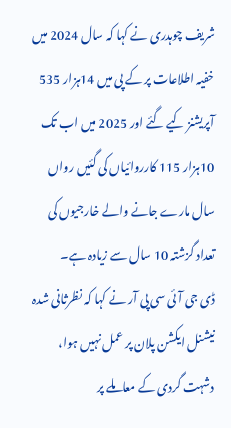شریف چوہدری نے کہا کہ سال 2024 میں خفیہ اطلاعات پر کے پی میں 14ہزار 535 آپریشنز کیے گئے اور 2025 میں اب تک 10ہزار 115 کارروائیاں کی گئیں رواں سال مارے جانے والے خارجیوں کی تعداد گزشتہ 10 سال سے زیادہ ہے۔
ڈی جی آئی سی پی آر نے کہا کہ نظرثانی شدہ نیشنل ایکشن پلان پر عمل نہیں ہوا، دشہت گردی کے معاملے پر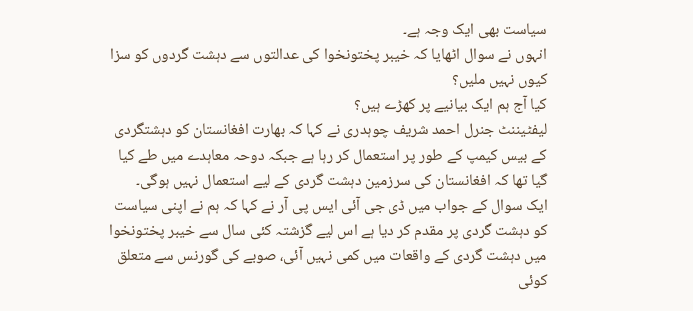سیاست بھی ایک وجہ ہے۔
انہوں نے سوال اٹھایا کہ خیبر پختونخوا کی عدالتوں سے دہشت گردوں کو سزا کیوں نہیں ملیں؟
کیا آج ہم ایک بیانیے پر کھڑے ہیں؟
لیفٹیننٹ جنرل احمد شریف چوہدری نے کہا کہ بھارت افغانستان کو دہشتگردی کے بیس کیمپ کے طور پر استعمال کر رہا ہے جبکہ دوحہ معاہدے میں طے کیا گیا تھا کہ افغانستان کی سرزمین دہشت گردی کے لیے استعمال نہیں ہوگی۔
ایک سوال کے جواب میں ڈی جی آئی ایس پی آر نے کہا کہ ہم نے اپنی سیاست کو دہشت گردی پر مقدم کر دیا ہے اس لیے گزشتہ کئی سال سے خیبر پختونخوا میں دہشت گردی کے واقعات میں کمی نہیں آئی، صوبے کی گورنس سے متعلق کوئی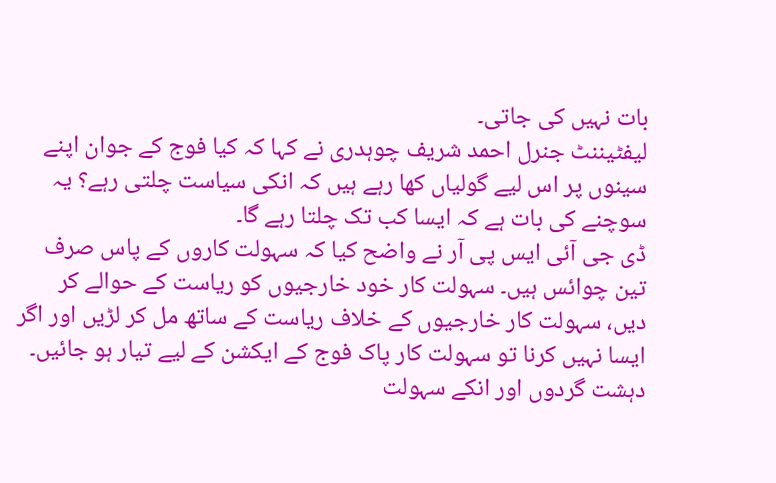بات نہیں کی جاتی۔
لیفٹیننٹ جنرل احمد شریف چوہدری نے کہا کہ کیا فوج کے جوان اپنے سینوں پر اس لیے گولیاں کھا رہے ہیں کہ انکی سیاست چلتی رہے؟ یہ سوچنے کی بات ہے کہ ایسا کب تک چلتا رہے گا۔
ڈی جی آئی ایس پی آر نے واضح کیا کہ سہولت کاروں کے پاس صرف تین چوائس ہیں۔ سہولت کار خود خارجیوں کو ریاست کے حوالے کر دیں، سہولت کار خارجیوں کے خلاف ریاست کے ساتھ مل کر لڑیں اور اگر ایسا نہیں کرنا تو سہولت کار پاک فوج کے ایکشن کے لیے تیار ہو جائیں۔
دہشت گردوں اور انکے سہولت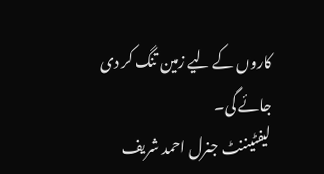کاروں کے لیے زمین تنگ کر دی جائے گی۔
لیفٹیننٹ جنرل احمد شریف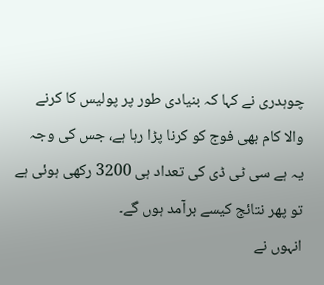چوہدری نے کہا کہ بنیادی طور پر پولیس کا کرنے والا کام بھی فوج کو کرنا پڑا رہا ہے، جس کی وجہ یہ ہے سی ٹی ڈی کی تعداد ہی 3200 رکھی ہوئی ہے تو پھر نتائج کیسے برآمد ہوں گے۔
انہوں نے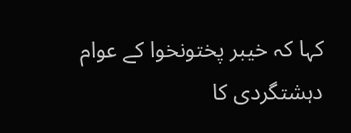کہا کہ خیبر پختونخوا کے عوام دہشتگردی کا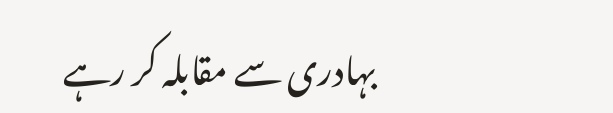بہادری سے مقابلہ کر رہے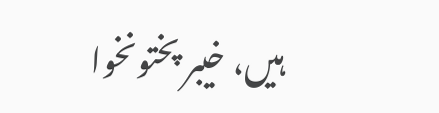ہیں، خیبر پختونخوا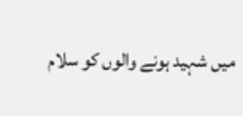میں شہید ہونے والوں کو سلام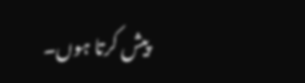پیش کرتا ہوں۔